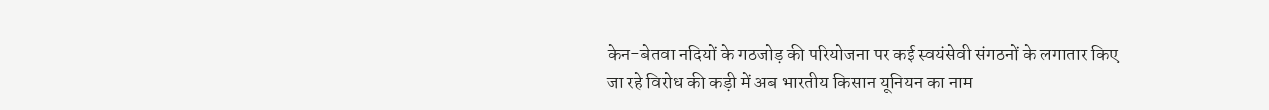केन-बेतवा नदियों के गठजोड़ की परियोजना पर कई स्वयंसेवी संगठनों के लगातार किए जा रहे विरोध की कड़ी में अब भारतीय किसान यूनियन का नाम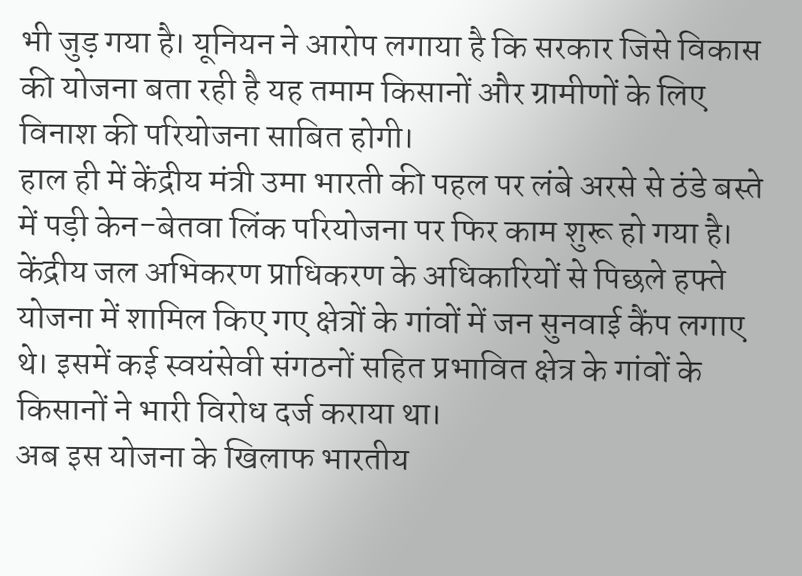भी जुड़ गया है। यूनियन ने आरोप लगाया है कि सरकार जिसे विकास की योजना बता रही है यह तमाम किसानों और ग्रामीणों के लिए विनाश की परियोजना साबित होगी।
हाल ही में केंद्रीय मंत्री उमा भारती की पहल पर लंबे अरसे से ठंडे बस्ते में पड़ी केन-बेतवा लिंक परियोजना पर फिर काम शुरू हो गया है। केंद्रीय जल अभिकरण प्राधिकरण के अधिकारियों से पिछले हफ्ते योजना में शामिल किए गए क्षेत्रों के गांवों में जन सुनवाई कैंप लगाए थे। इसमें कई स्वयंसेवी संगठनों सहित प्रभावित क्षेत्र के गांवों के किसानों ने भारी विरोध दर्ज कराया था।
अब इस योजना के खिलाफ भारतीय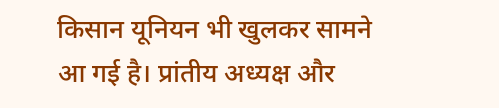किसान यूनियन भी खुलकर सामने आ गई है। प्रांतीय अध्यक्ष और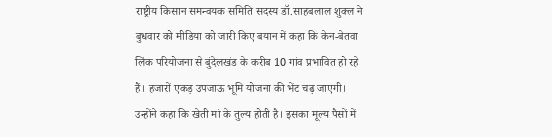राष्ट्रीय किसान समन्वयक समिति सदस्य डॉ.साहबलाल शुक्ल ने बुधवार को मीडिया को जारी किए बयान में कहा कि केन-बेतवा लिंक परियोजना से बुंदेलखंड के करीब 10 गांव प्रभावित हो रहे हैं। हजारों एकड़ उपजाऊ भूमि योजना की भेंट चढ़ जाएगी।
उन्होंने कहा कि खेती मां के तुल्य होती है। इसका मूल्य पैसों में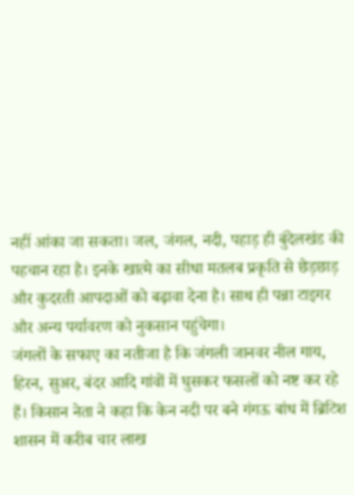नहीं आंका जा सकता। जल, जंगल, नदी, पहाड़ ही बुंदेलखंड की पहचान रहा है। इनके खात्मे का सीधा मतलब प्रकृति से छेड़छाड़ और कुदरती आपदाओं को बढ़ावा देना है। साथ ही पन्ना टाइगर और अन्य पर्यावरण को नुकसान पहुंचेगा।
जंगलों के सफाए का नतीजा है कि जंगली जानवर नील गाय, हिरन, सुअर, बंदर आदि गांवों में घुसकर फसलों को नष्ट कर रहे हैं। किसान नेता ने कहा कि केन नदी पर बने गंगऊ बांध में ब्रिटिश शासन में करीब चार लाख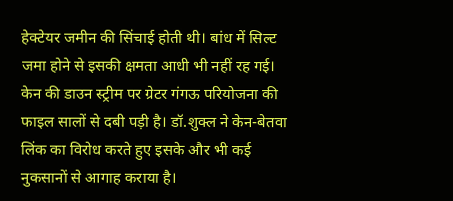हेक्टेयर जमीन की सिंचाई होती थी। बांध में सिल्ट जमा होने से इसकी क्षमता आधी भी नहीं रह गई।
केन की डाउन स्ट्रीम पर ग्रेटर गंगऊ परियोजना की फाइल सालों से दबी पड़ी है। डॉ.शुक्ल ने केन-बेतवा लिंक का विरोध करते हुए इसके और भी कई नुकसानों से आगाह कराया है।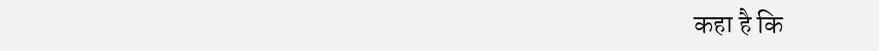कहा है कि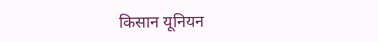किसान यूनियन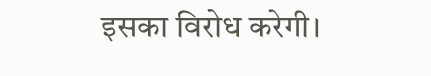इसका विरोध करेगी।